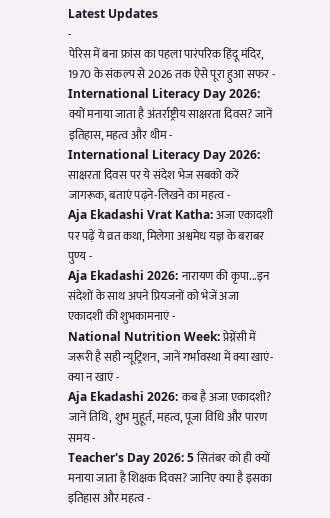Latest Updates
-
पेरिस में बना फ्रांस का पहला पारंपरिक हिंदू मंदिर, 1970 के संकल्प से 2026 तक ऐसे पूरा हुआ सफर -
International Literacy Day 2026: क्यों मनाया जाता है अंतर्राष्ट्रीय साक्षरता दिवस? जानें इतिहास, महत्व और थीम -
International Literacy Day 2026: साक्षरता दिवस पर ये संदेश भेज सबको करें जागरूक, बताएं पढ़ने-लिखने का महत्व -
Aja Ekadashi Vrat Katha: अजा एकादशी पर पढ़ें ये व्रत कथा, मिलेगा अश्वमेध यज्ञ के बराबर पुण्य -
Aja Ekadashi 2026: नारायण की कृपा...इन संदेशों के साथ अपने प्रियजनों को भेजें अजा एकादशी की शुभकामनाएं -
National Nutrition Week: प्रेग्नेंसी में जरूरी है सही न्यूट्रिशन, जानें गर्भावस्था में क्या खाएं-क्या न खाएं -
Aja Ekadashi 2026: कब है अजा एकादशी? जानें तिथि, शुभ मुहूर्त, महत्व, पूजा विधि और पारण समय -
Teacher's Day 2026: 5 सितंबर को ही क्यों मनाया जाता है शिक्षक दिवस? जानिए क्या है इसका इतिहास और महत्व -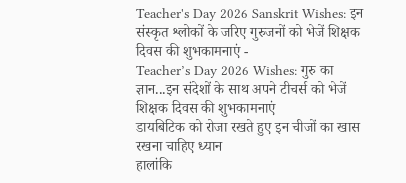Teacher's Day 2026 Sanskrit Wishes: इन संस्कृत श्लोकों के जरिए गुरुजनों को भेजें शिक्षक दिवस की शुभकामनाएं -
Teacher’s Day 2026 Wishes: गुरु का ज्ञान...इन संदेशों के साथ अपने टीचर्स को भेजें शिक्षक दिवस की शुभकामनाएं
डायबिटिक को रोजा रखते हुए इन चीजों का खास रखना चाहिए ध्यान
हालांकि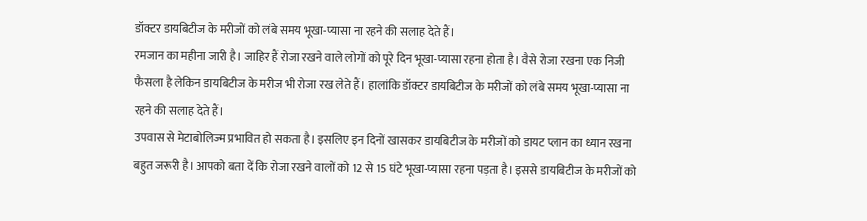डॉक्टर डायबिटीज के मरीजों को लंबे समय भूखा-प्यासा ना रहने की सलाह देते हैं।
रमजान का महीना जारी है। जाहिर हैं रोजा रखने वाले लोगों को पूरे दिन भूखा-प्यासा रहना होता है। वैसे रोजा रखना एक निजी फैसला है लेकिन डायबिटीज के मरीज भी रोजा रख लेते हैं। हालांकि डॉक्टर डायबिटीज के मरीजों को लंबे समय भूखा-प्यासा ना रहने की सलाह देते हैं।
उपवास से मेटाबोलिज्म प्रभावित हो सकता है। इसलिए इन दिनों खासकर डायबिटीज के मरीजों को डायट प्लान का ध्यान रखना बहुत जरूरी है। आपको बता दें कि रोजा रखने वालों को 12 से 15 घंटे भूखा-प्यासा रहना पड़ता है। इससे डायबिटीज के मरीजों को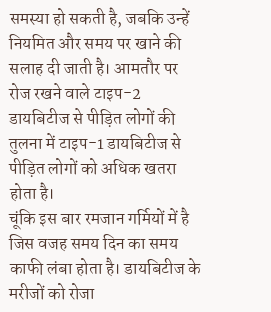समस्या हो सकती है, जबकि उन्हें नियमित और समय पर खाने की सलाह दी जाती है। आमतौर पर रोज रखने वाले टाइप-2 डायबिटीज से पीड़ित लोगों की तुलना में टाइप-1 डायबिटीज से पीड़ित लोगों को अधिक खतरा होता है।
चूंकि इस बार रमजान गर्मियों में है जिस वजह समय दिन का समय काफी लंबा होता है। डायबिटीज के मरीजों को रोजा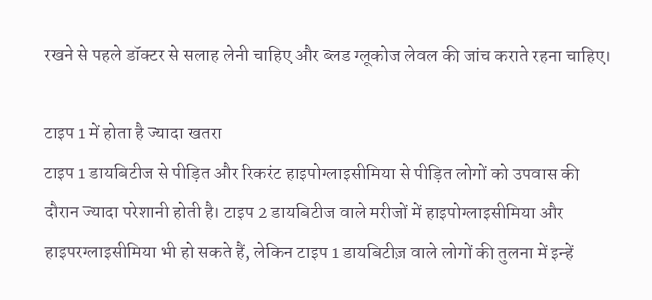रखने से पहले डॉक्टर से सलाह लेनी चाहिए और ब्लड ग्लूकोज लेवल की जांच कराते रहना चाहिए।

टाइप 1 में होता है ज्यादा खतरा
टाइप 1 डायबिटीज से पीड़ित और रिकरंट हाइपोग्लाइसीमिया से पीड़ित लोगों को उपवास की दौरान ज्यादा परेशानी होती है। टाइप 2 डायबिटीज वाले मरीजों में हाइपोग्लाइसीमिया और हाइपरग्लाइसीमिया भी हो सकते हैं, लेकिन टाइप 1 डायबिटीज़ वाले लोगों की तुलना में इन्हें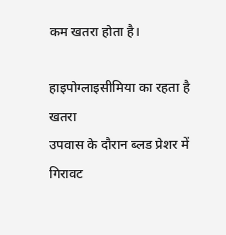कम खतरा होता है।

हाइपोग्लाइसीमिया का रहता है खतरा
उपवास के दौरान ब्लड प्रेशर में गिरावट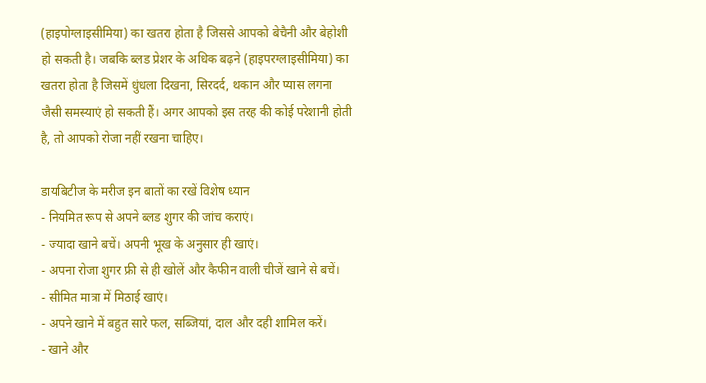(हाइपोग्लाइसीमिया) का खतरा होता है जिससे आपको बेचैनी और बेहोशी हो सकती है। जबकि ब्लड प्रेशर के अधिक बढ़ने (हाइपरग्लाइसीमिया) का खतरा होता है जिसमें धुंधला दिखना, सिरदर्द, थकान और प्यास लगना जैसी समस्याएं हो सकती हैं। अगर आपको इस तरह की कोई परेशानी होती है, तो आपको रोजा नहीं रखना चाहिए।

डायबिटीज के मरीज इन बातों का रखें विशेष ध्यान
- नियमित रूप से अपने ब्लड शुगर की जांच कराएं।
- ज्यादा खाने बचें। अपनी भूख के अनुसार ही खाएं।
- अपना रोजा शुगर फ्री से ही खोलें और कैफीन वाली चीजें खाने से बचें।
- सीमित मात्रा में मिठाई खाएं।
- अपने खाने में बहुत सारे फल, सब्जियां, दाल और दही शामिल करें।
- खाने और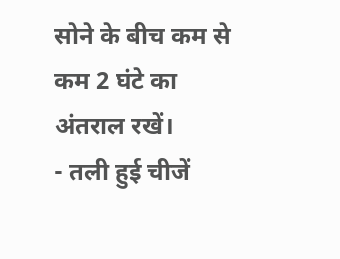सोने के बीच कम से कम 2 घंटे का अंतराल रखें।
- तली हुई चीजें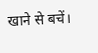खाने से बचें।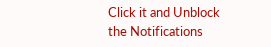Click it and Unblock the Notifications